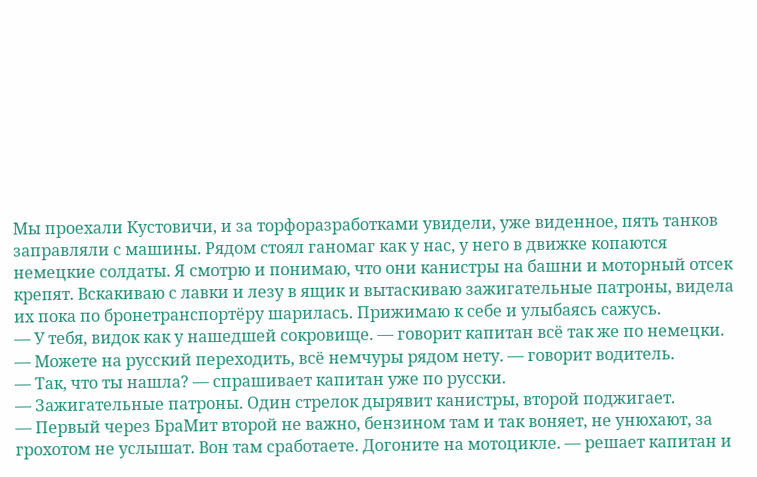Мы проехали Кустовичи, и за торфоразработками увидели, уже виденное, пять танков заправляли с машины. Рядом стоял ганомаг как у нас, у него в движке копаются немецкие солдаты. Я смотрю и понимаю, что они канистры на башни и моторный отсек крепят. Вскакиваю с лавки и лезу в ящик и вытаскиваю зажигательные патроны, видела их пока по бронетранспортёру шарилась. Прижимаю к себе и улыбаясь сажусь.
— У тебя, видок как у нашедшей сокровище. — говорит капитан всё так же по немецки.
— Можете на русский переходить, всё немчуры рядом нету. — говорит водитель.
— Так, что ты нашла? — спрашивает капитан уже по русски.
— Зажигательные патроны. Один стрелок дырявит канистры, второй поджигает.
— Первый через БраМит второй не важно, бензином там и так воняет, не унюхают, за грохотом не услышат. Вон там сработаете. Догоните на мотоцикле. — решает капитан и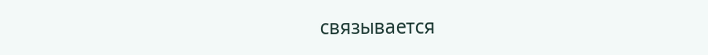связывается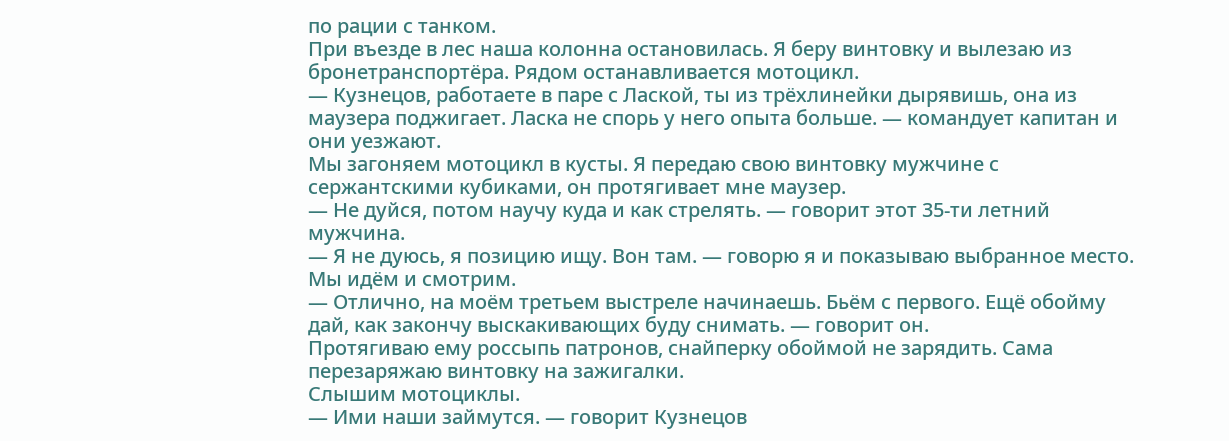по рации с танком.
При въезде в лес наша колонна остановилась. Я беру винтовку и вылезаю из бронетранспортёра. Рядом останавливается мотоцикл.
— Кузнецов, работаете в паре с Лаской, ты из трёхлинейки дырявишь, она из маузера поджигает. Ласка не спорь у него опыта больше. — командует капитан и они уезжают.
Мы загоняем мотоцикл в кусты. Я передаю свою винтовку мужчине с сержантскими кубиками, он протягивает мне маузер.
— Не дуйся, потом научу куда и как стрелять. — говорит этот 35-ти летний мужчина.
— Я не дуюсь, я позицию ищу. Вон там. — говорю я и показываю выбранное место.
Мы идём и смотрим.
— Отлично, на моём третьем выстреле начинаешь. Бьём с первого. Ещё обойму дай, как закончу выскакивающих буду снимать. — говорит он.
Протягиваю ему россыпь патронов, снайперку обоймой не зарядить. Сама перезаряжаю винтовку на зажигалки.
Слышим мотоциклы.
— Ими наши займутся. — говорит Кузнецов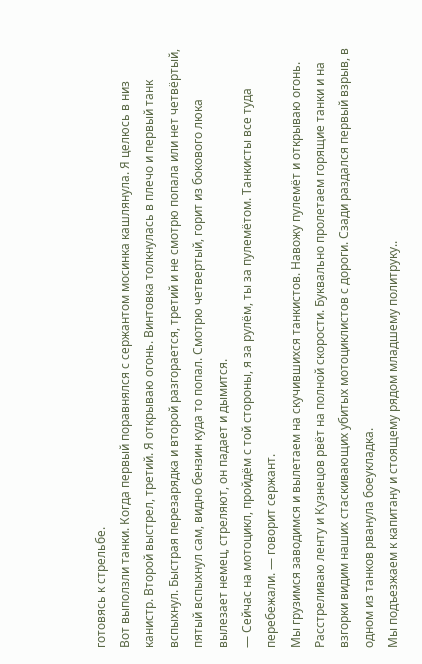готовясь к стрельбе.
Вот выползли танки. Когда первый поравнялся с сержантом мосинка кашлянула. Я целюсь в низ канистр. Второй выстрел, третий. Я открываю огонь. Винтовка толкнулась в плечо и первый танк вспыхнул. Быстрая перезарядка и второй разгорается, третий и не смотрю попала или нет четвёртый, пятый вспыхнул сам, видно бензин куда то попал. Смотрю четвертый, горит из бокового люка вылезает немец, стреляют, он падает и дымится.
— Сейчас на мотоцикл, пройдём с той стороны, я за рулём, ты за пулемётом. Танкисты все туда перебежали. — говорит сержант.
Мы грузимся заводимся и вылетаем на скучившихся танкистов. Навожу пулемёт и открываю огонь. Расстреливаю ленту и Кузнецов рвёт на полной скорости. Буквально пролетаем горящие танки и на взгорки видим наших стаскивающих убитых мотоциклистов с дороги. Сзади раздался первый взрыв, в одном из танков рванула боеукладка.
Мы подъезжаем к капитану и стоящему рядом младшему политруку..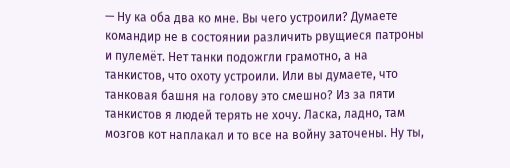— Ну ка оба два ко мне. Вы чего устроили? Думаете командир не в состоянии различить рвущиеся патроны и пулемёт. Нет танки подожгли грамотно, а на танкистов, что охоту устроили. Или вы думаете, что танковая башня на голову это смешно? Из за пяти танкистов я людей терять не хочу. Ласка, ладно, там мозгов кот наплакал и то все на войну заточены. Ну ты,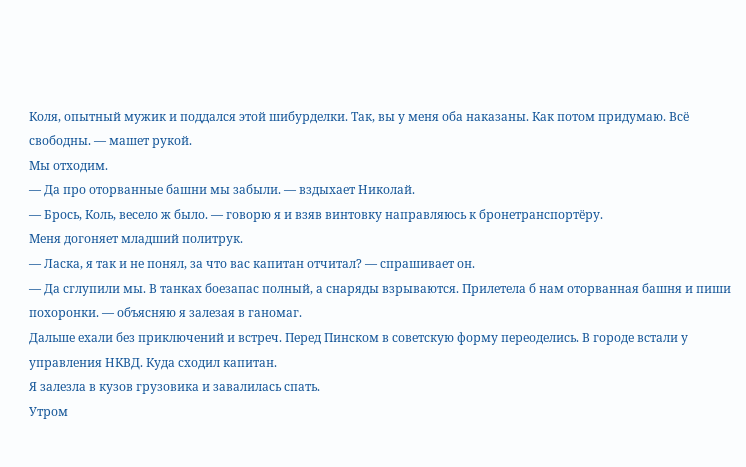Коля, опытный мужик и поддался этой шибурделки. Так, вы у меня оба наказаны. Как потом придумаю. Всё свободны. — машет рукой.
Мы отходим.
— Да про оторванные башни мы забыли. — вздыхает Николай.
— Брось, Коль, весело ж было. — говорю я и взяв винтовку направляюсь к бронетранспортёру.
Меня догоняет младший политрук.
— Ласка, я так и не понял, за что вас капитан отчитал? — спрашивает он.
— Да сглупили мы. В танках боезапас полный, а снаряды взрываются. Прилетела б нам оторванная башня и пиши похоронки. — объясняю я залезая в ганомаг.
Дальше ехали без приключений и встреч. Перед Пинском в советскую форму переоделись. В городе встали у управления НКВД. Куда сходил капитан.
Я залезла в кузов грузовика и завалилась спать.
Утром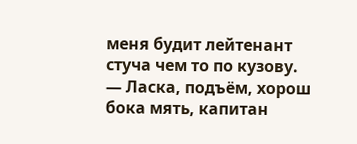меня будит лейтенант стуча чем то по кузову.
— Ласка, подъём, хорош бока мять, капитан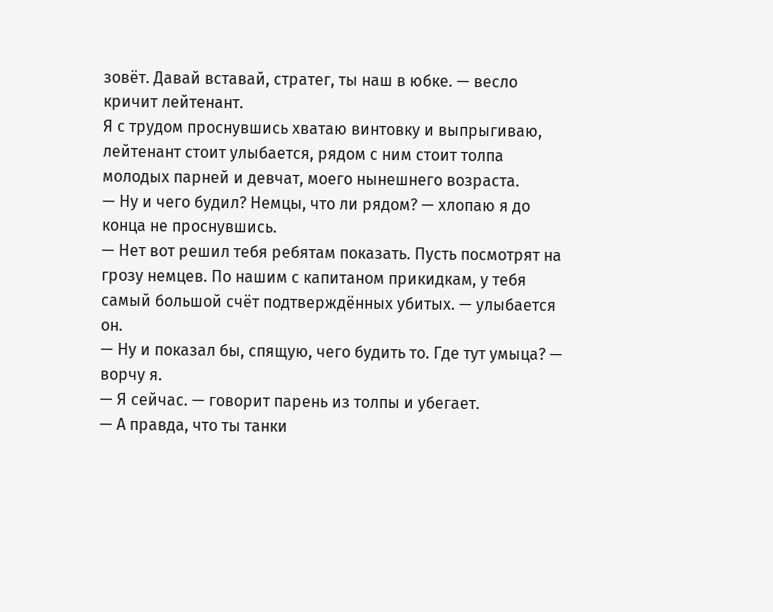зовёт. Давай вставай, стратег, ты наш в юбке. — весло кричит лейтенант.
Я с трудом проснувшись хватаю винтовку и выпрыгиваю, лейтенант стоит улыбается, рядом с ним стоит толпа молодых парней и девчат, моего нынешнего возраста.
— Ну и чего будил? Немцы, что ли рядом? — хлопаю я до конца не проснувшись.
— Нет вот решил тебя ребятам показать. Пусть посмотрят на грозу немцев. По нашим с капитаном прикидкам, у тебя самый большой счёт подтверждённых убитых. — улыбается он.
— Ну и показал бы, спящую, чего будить то. Где тут умыца? — ворчу я.
— Я сейчас. — говорит парень из толпы и убегает.
— А правда, что ты танки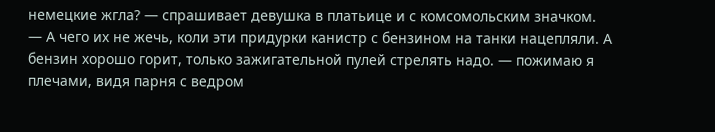немецкие жгла? — спрашивает девушка в платьице и с комсомольским значком.
— А чего их не жечь, коли эти придурки канистр с бензином на танки нацепляли. А бензин хорошо горит, только зажигательной пулей стрелять надо. — пожимаю я плечами, видя парня с ведром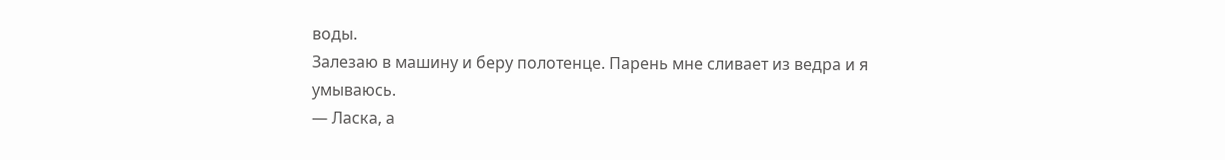воды.
Залезаю в машину и беру полотенце. Парень мне сливает из ведра и я умываюсь.
— Ласка, а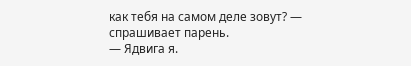как тебя на самом деле зовут? — спрашивает парень.
— Ядвига я.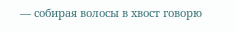— собирая волосы в хвост говорю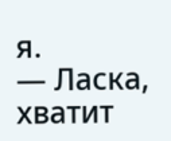я.
— Ласка, хватит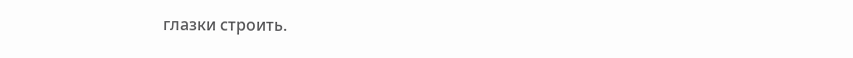глазки строить.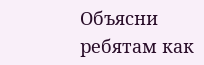Объясни ребятам как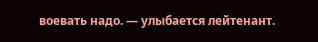воевать надо. — улыбается лейтенант.